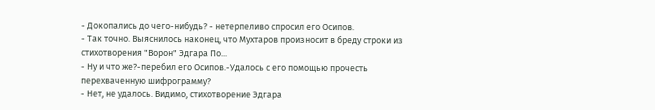- Докопались до чего-нибудь? - нетерпеливо спросил его Осипов.
- Так точно. Выяснилось наконец, что Мухтаров произносит в бреду строки из стихотворения "Ворон" Эдгара По...
- Ну и что же?-перебил его Осипов.-Удалось с его помощью прочесть перехваченную шифрограмму?
- Нет, не удалось. Видимо, стихотворение Эдгара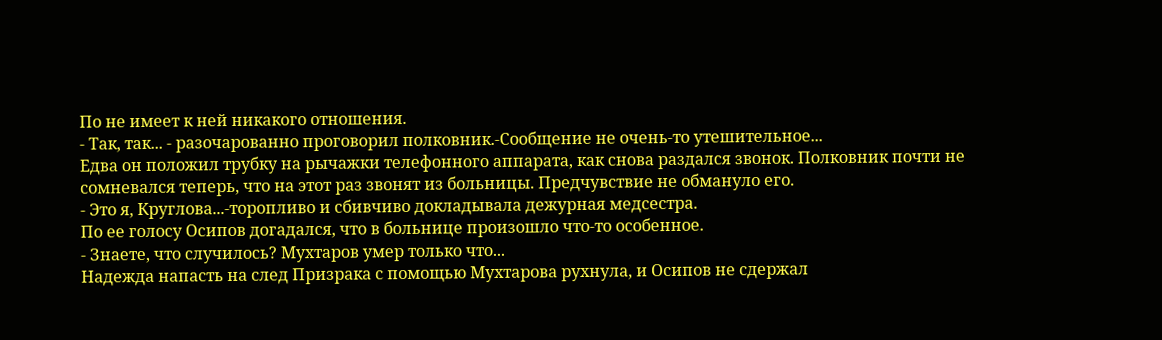По не имеет к ней никакого отношения.
- Так, так... - разочарованно проговорил полковник.-Сообщение не очень-то утешительное...
Едва он положил трубку на рычажки телефонного аппарата, как снова раздался звонок. Полковник почти не сомневался теперь, что на этот раз звонят из больницы. Предчувствие не обмануло его.
- Это я, Круглова...-торопливо и сбивчиво докладывала дежурная медсестра.
По ее голосу Осипов догадался, что в больнице произошло что-то особенное.
- Знаете, что случилось? Мухтаров умер только что...
Надежда напасть на след Призрака с помощью Мухтарова рухнула, и Осипов не сдержал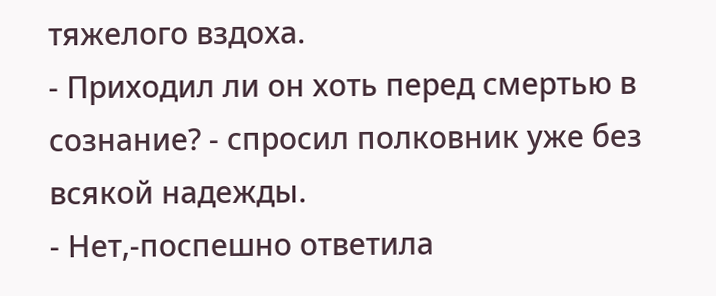тяжелого вздоха.
- Приходил ли он хоть перед смертью в сознание? - спросил полковник уже без всякой надежды.
- Нет,-поспешно ответила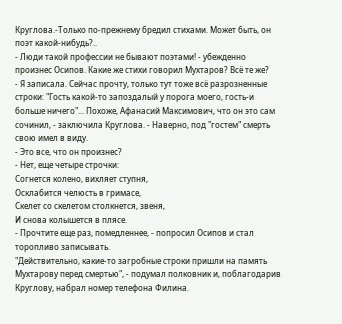Круглова.-Только по-прежнему бредил стихами. Может быть, он поэт какой-нибудь?..
- Люди такой профессии не бывают поэтами! - убежденно произнес Осипов. Какие же стихи говорил Мухтаров? Всё те же?
- Я записала. Сейчас прочту, только тут тоже всё разрозненные строки: "Гость какой-то запоздалый у порога моего, гость-и больше ничего"... Похоже, Афанасий Максимович, что он это сам сочинил, - заключила Круглова. - Наверно, под "гостем" смерть свою имел в виду.
- Это все, что он произнес?
- Нет, еще четыре строчки:
Согнется колено, вихляет ступня,
Осклабится челюсть в гримасе,
Скелет со скелетом столкнется, звеня,
И снова колышется в плясе.
- Прочтите еще раз, помедленнее, - попросил Осипов и стал торопливо записывать.
"Действительно, какие-то загробные строки пришли на память Мухтарову перед смертью", - подумал полковник и, поблагодарив Круглову, набрал номер телефона Филина.